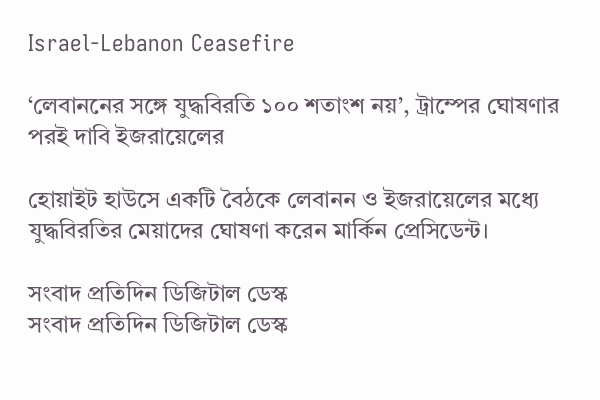Israel-Lebanon Ceasefire

‘লেবাননের সঙ্গে যুদ্ধবিরতি ১০০ শতাংশ নয়’, ট্রাম্পের ঘোষণার পরই দাবি ইজরায়েলের

হোয়াইট হাউসে একটি বৈঠকে লেবানন ও ইজরায়েলের মধ্যে যুদ্ধবিরতির মেয়াদের ঘোষণা করেন মার্কিন প্রেসিডেন্ট।

সংবাদ প্রতিদিন ডিজিটাল ডেস্ক
সংবাদ প্রতিদিন ডিজিটাল ডেস্ক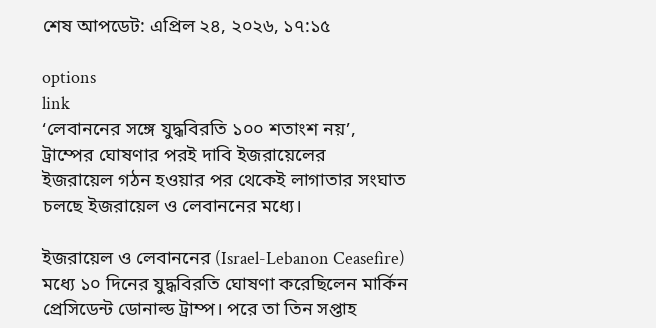শেষ আপডেট: এপ্রিল ২৪, ২০২৬, ১৭:১৫

options
link
‘লেবাননের সঙ্গে যুদ্ধবিরতি ১০০ শতাংশ নয়’, ট্রাম্পের ঘোষণার পরই দাবি ইজরায়েলের
ইজরায়েল গঠন হওয়ার পর থেকেই লাগাতার সংঘাত চলছে ইজরায়েল ও লেবাননের মধ্যে।

ইজরায়েল ও লেবাননের (Israel-Lebanon Ceasefire) মধ্যে ১০ দিনের যুদ্ধবিরতি ঘোষণা করেছিলেন মার্কিন প্রেসিডেন্ট ডোনাল্ড ট্রাম্প। পরে তা তিন সপ্তাহ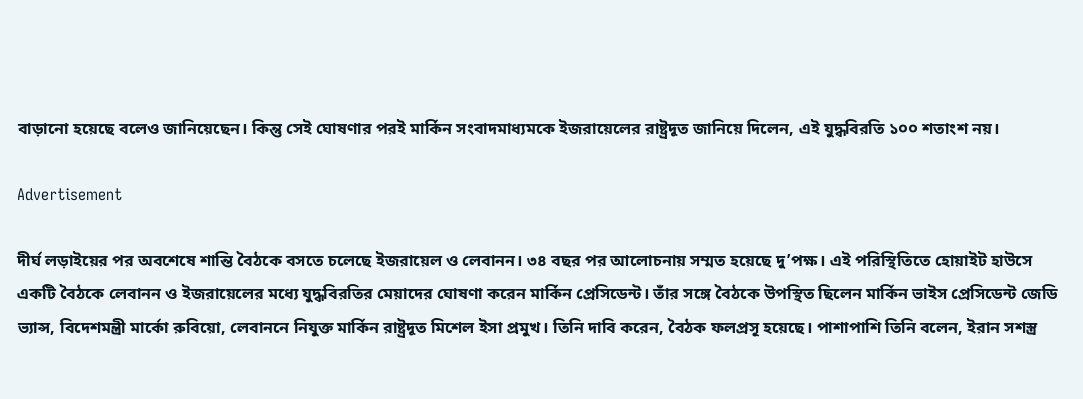বাড়ানো হয়েছে বলেও জানিয়েছেন। কিন্তু সেই ঘোষণার পরই মার্কিন সংবাদমাধ্যমকে ইজরায়েলের রাষ্ট্রদূত জানিয়ে দিলেন, এই যুদ্ধবিরতি ১০০ শতাংশ নয়।

Advertisement

দীর্ঘ লড়াইয়ের পর অবশেষে শান্তি বৈঠকে বসতে চলেছে ইজরায়েল ও লেবানন। ৩৪ বছর পর আলোচনায় সম্মত হয়েছে দু’পক্ষ। এই পরিস্থিতিতে হোয়াইট হাউসে একটি বৈঠকে লেবানন ও ইজরায়েলের মধ্যে যুদ্ধবিরতির মেয়াদের ঘোষণা করেন মার্কিন প্রেসিডেন্ট। তাঁর সঙ্গে বৈঠকে উপস্থিত ছিলেন মার্কিন ভাইস প্রেসিডেন্ট জেডি ভ্যান্স, বিদেশমন্ত্রী মার্কো রুবিয়ো, লেবাননে নিযুক্ত মার্কিন রাষ্ট্রদূত মিশেল ইসা প্রমুখ। তিনি দাবি করেন, বৈঠক ফলপ্রসূ হয়েছে। পাশাপাশি তিনি বলেন, ইরান সশস্ত্র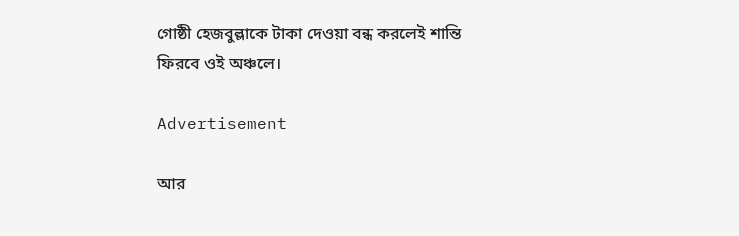গোষ্ঠী হেজবুল্লাকে টাকা দেওয়া বন্ধ করলেই শান্তি ফিরবে ওই অঞ্চলে।

Advertisement

আর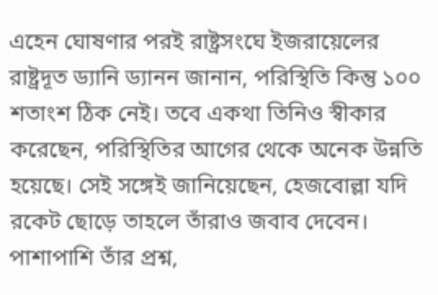এহেন ঘোষণার পরই রাষ্ট্রসংঘে ইজরায়েলের রাষ্ট্রদূত ড্যানি ড্যানন জানান, পরিস্থিতি কিন্তু ১০০ শতাংশ ঠিক নেই। তবে একথা তিনিও স্বীকার করেছেন, পরিস্থিতির আগের থেকে অনেক উন্নতি হয়েছে। সেই সঙ্গেই জানিয়েছেন, হেজবোল্লা যদি রকেট ছোড়ে তাহলে তাঁরাও জবাব দেবেন। পাশাপাশি তাঁর প্রশ্ন,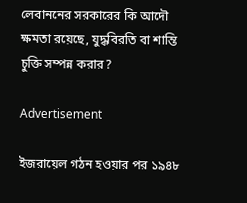লেবাননের সরকারের কি আদৌ ক্ষমতা রয়েছে, যুদ্ধবিরতি বা শান্তি চুক্তি সম্পন্ন করার?

Advertisement

ইজরায়েল গঠন হওয়ার পর ১৯৪৮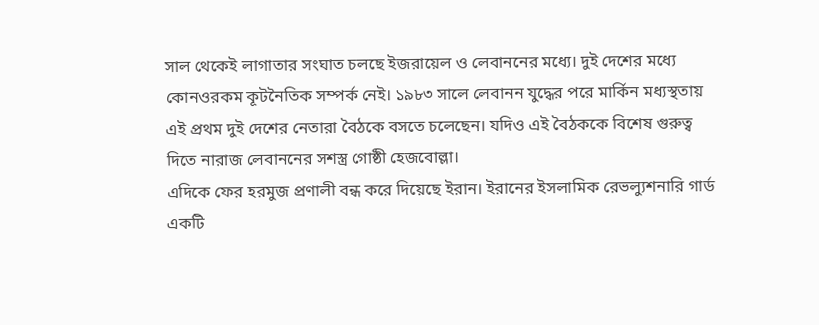সাল থেকেই লাগাতার সংঘাত চলছে ইজরায়েল ও লেবাননের মধ্যে। দুই দেশের মধ্যে কোনওরকম কূটনৈতিক সম্পর্ক নেই। ১৯৮৩ সালে লেবানন যুদ্ধের পরে মার্কিন মধ্যস্থতায় এই প্রথম দুই দেশের নেতারা বৈঠকে বসতে চলেছেন। যদিও এই বৈঠককে বিশেষ গুরুত্ব দিতে নারাজ লেবাননের সশস্ত্র গোষ্ঠী হেজবোল্লা।
এদিকে ফের হরমুজ প্রণালী বন্ধ করে দিয়েছে ইরান। ইরানের ইসলামিক রেভল্যুশনারি গার্ড একটি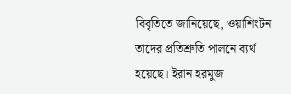বিবৃতিতে জানিয়েছে, ওয়াশিংটন তাদের প্রতিশ্রুতি পালনে ব্যর্থ হয়েছে। ইরান হরমুজ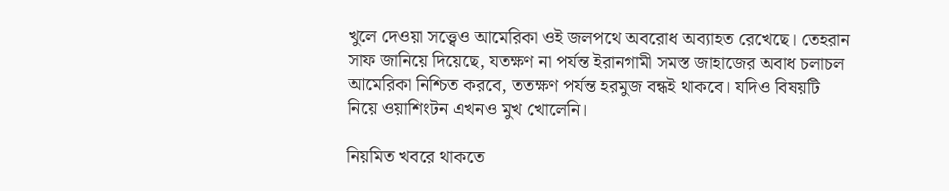খুলে দেওয়া সত্ত্বেও আমেরিকা ওই জলপথে অবরোধ অব্যাহত রেখেছে। তেহরান সাফ জানিয়ে দিয়েছে, যতক্ষণ না পর্যন্ত ইরানগামী সমস্ত জাহাজের অবাধ চলাচল আমেরিকা নিশ্চিত করবে, ততক্ষণ পর্যন্ত হরমুজ বন্ধই থাকবে। যদিও বিষয়টি নিয়ে ওয়াশিংটন এখনও মুখ খোলেনি।

নিয়মিত খবরে থাকতে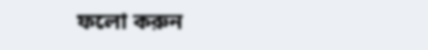ফলো করুন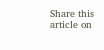Share this article on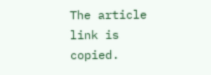The article link is copied.